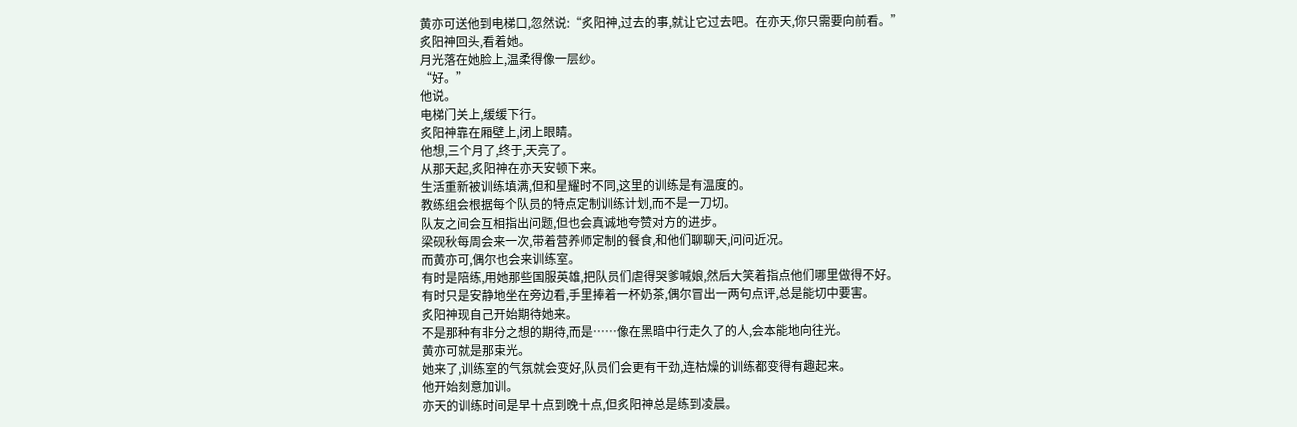黄亦可送他到电梯口,忽然说:“炙阳神,过去的事,就让它过去吧。在亦天,你只需要向前看。”
炙阳神回头,看着她。
月光落在她脸上,温柔得像一层纱。
“好。”
他说。
电梯门关上,缓缓下行。
炙阳神靠在厢壁上,闭上眼睛。
他想,三个月了,终于,天亮了。
从那天起,炙阳神在亦天安顿下来。
生活重新被训练填满,但和星耀时不同,这里的训练是有温度的。
教练组会根据每个队员的特点定制训练计划,而不是一刀切。
队友之间会互相指出问题,但也会真诚地夸赞对方的进步。
梁砚秋每周会来一次,带着营养师定制的餐食,和他们聊聊天,问问近况。
而黄亦可,偶尔也会来训练室。
有时是陪练,用她那些国服英雄,把队员们虐得哭爹喊娘,然后大笑着指点他们哪里做得不好。
有时只是安静地坐在旁边看,手里捧着一杯奶茶,偶尔冒出一两句点评,总是能切中要害。
炙阳神现自己开始期待她来。
不是那种有非分之想的期待,而是……像在黑暗中行走久了的人,会本能地向往光。
黄亦可就是那束光。
她来了,训练室的气氛就会变好,队员们会更有干劲,连枯燥的训练都变得有趣起来。
他开始刻意加训。
亦天的训练时间是早十点到晚十点,但炙阳神总是练到凌晨。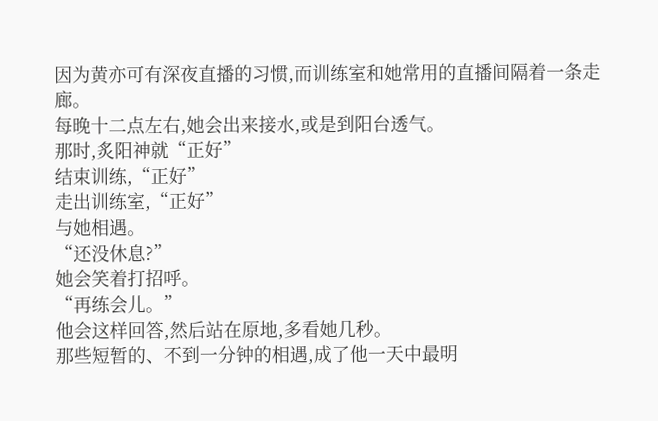因为黄亦可有深夜直播的习惯,而训练室和她常用的直播间隔着一条走廊。
每晚十二点左右,她会出来接水,或是到阳台透气。
那时,炙阳神就“正好”
结束训练,“正好”
走出训练室,“正好”
与她相遇。
“还没休息?”
她会笑着打招呼。
“再练会儿。”
他会这样回答,然后站在原地,多看她几秒。
那些短暂的、不到一分钟的相遇,成了他一天中最明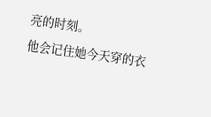亮的时刻。
他会记住她今天穿的衣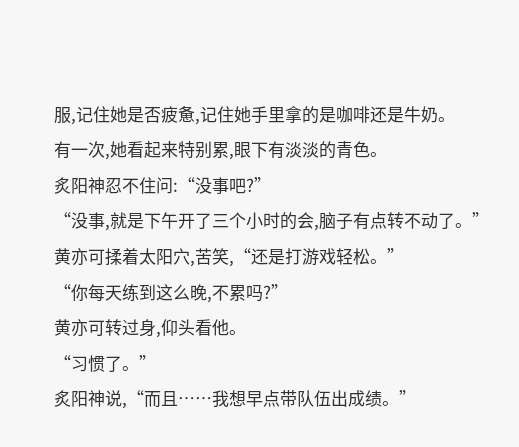服,记住她是否疲惫,记住她手里拿的是咖啡还是牛奶。
有一次,她看起来特别累,眼下有淡淡的青色。
炙阳神忍不住问:“没事吧?”
“没事,就是下午开了三个小时的会,脑子有点转不动了。”
黄亦可揉着太阳穴,苦笑,“还是打游戏轻松。”
“你每天练到这么晚,不累吗?”
黄亦可转过身,仰头看他。
“习惯了。”
炙阳神说,“而且……我想早点带队伍出成绩。”